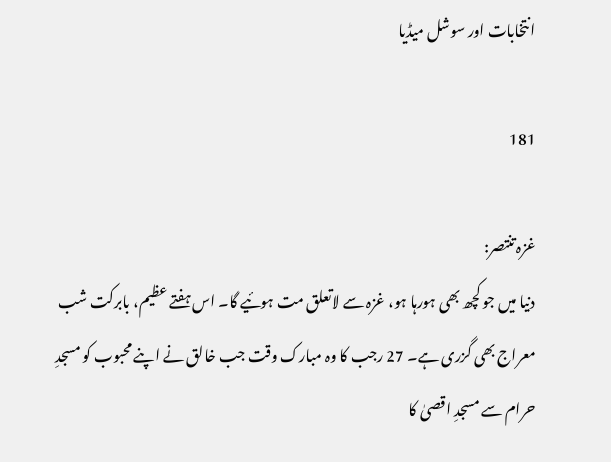انتخابات اور سوشل میڈیا

181

غزہ تنتصر:
دنیا میں جو کچھ بھی ہورہا ہو، غزہ سے لاتعلق مت ہوئیے گا۔ اس ہفتے عظیم، بابرکت شب معراج بھی گزری ہے۔ 27 رجب کا وہ مبارک وقت جب خالق نے اپنے محبوب کو مسجدِ حرام سے مسجدِ اقصیٰ کا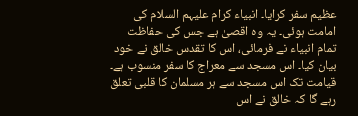عظیم سفر کرایا۔ انبیاء کرام علیہم السلام کی امامت ہوئی۔ یہ وہ اقصیٰ ہے جس کی حفاظت تمام انبیاء نے فرمائی، اس کا تقدس خالق نے خود بیان کیا۔ اس مسجد سے معراج کا سفر منسوب ہے۔ قیامت تک اس مسجد سے ہر مسلمان کا قلبی تعلق رہے گا کہ خالق نے اس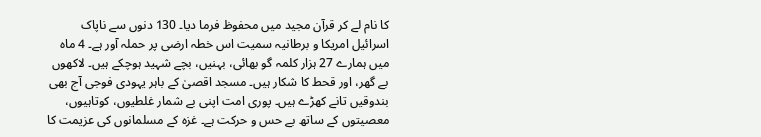کا نام لے کر قرآن مجید میں محفوظ فرما دیا۔ 130 دنوں سے ناپاک اسرائیل امریکا و برطانیہ سمیت اس خطہ ارضی پر حملہ آور ہے۔ 4 ماہ میں ہمارے 27 ہزار کلمہ گو بھائی، بہنیں، بچے شہید ہوچکے ہیں۔ لاکھوں بے گھر، اور قحط کا شکار ہیں۔ مسجد اقصیٰ کے باہر یہودی فوجی آج بھی بندوقیں تانے کھڑے ہیں۔ پوری امت اپنی بے شمار غلطیوں، کوتاہیوں، معصیتوں کے ساتھ بے حس و حرکت ہے۔ غزہ کے مسلمانوں کی عزیمت کا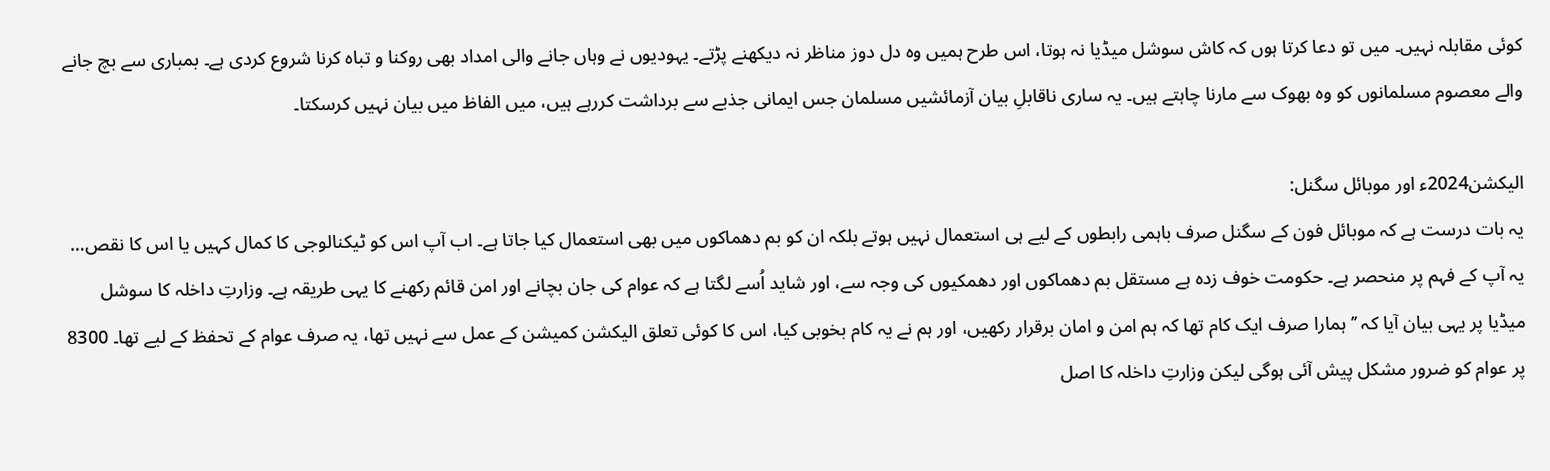کوئی مقابلہ نہیں۔ میں تو دعا کرتا ہوں کہ کاش سوشل میڈیا نہ ہوتا، اس طرح ہمیں وہ دل دوز مناظر نہ دیکھنے پڑتے۔ یہودیوں نے وہاں جانے والی امداد بھی روکنا و تباہ کرنا شروع کردی ہے۔ بمباری سے بچ جانے والے معصوم مسلمانوں کو وہ بھوک سے مارنا چاہتے ہیں۔ یہ ساری ناقابلِ بیان آزمائشیں مسلمان جس ایمانی جذبے سے برداشت کررہے ہیں، میں الفاظ میں بیان نہیں کرسکتا۔

الیکشن2024ء اور موبائل سگنل:
یہ بات درست ہے کہ موبائل فون کے سگنل صرف باہمی رابطوں کے لیے ہی استعمال نہیں ہوتے بلکہ ان کو بم دھماکوں میں بھی استعمال کیا جاتا ہے۔ اب آپ اس کو ٹیکنالوجی کا کمال کہیں یا اس کا نقص… یہ آپ کے فہم پر منحصر ہے۔ حکومت خوف زدہ ہے مستقل بم دھماکوں اور دھمکیوں کی وجہ سے، اور شاید اُسے لگتا ہے کہ عوام کی جان بچانے اور امن قائم رکھنے کا یہی طریقہ ہے۔ وزارتِ داخلہ کا سوشل میڈیا پر یہی بیان آیا کہ ’’ہمارا صرف ایک کام تھا کہ ہم امن و امان برقرار رکھیں، اور ہم نے یہ کام بخوبی کیا، اس کا کوئی تعلق الیکشن کمیشن کے عمل سے نہیں تھا، یہ صرف عوام کے تحفظ کے لیے تھا۔ 8300 پر عوام کو ضرور مشکل پیش آئی ہوگی لیکن وزارتِ داخلہ کا اصل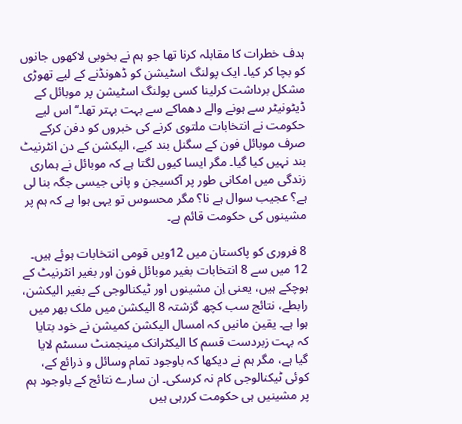ہدف خطرات کا مقابلہ کرنا تھا جو ہم نے بخوبی لاکھوں جانوں کو بچا کر کیا۔ ایک پولنگ اسٹیشن کو ڈھونڈنے کے لیے تھوڑی مشکل برداشت کرلینا کسی پولنگ اسٹیشن پر موبائل کے ڈیٹونیٹر سے ہونے والے دھماکے سے بہت بہتر تھا۔‘‘ اس لیے حکومت نے انتخابات ملتوی کرنے کی خبروں کو دفن کرکے صرف موبائل فون کے سگنل بند کیے، الیکشن کے دن انٹرنیٹ بند نہیں کیا گیا۔ مگر ایسا کیوں لگتا ہے کہ موبائل نے ہماری زندگی میں امکانی طور پر آکسیجن و پانی جیسی جگہ بنا لی ہے؟ عجیب سوال ہے نا؟ مگر محسوس تو یہی ہوا ہے کہ ہم پر مشینوں کی حکومت قائم ہے۔

8 فروری کو پاکستان میں 12ویں قومی انتخابات ہوئے ہیں۔ 12 میں سے 8 انتخابات بغیر موبائل فون اور بغیر انٹرنیٹ کے ہوچکے ہیں، یعنی اِن مشینوں اور ٹیکنالوجی کے بغیر الیکشن، رابطے، نتائج سب کچھ گزشتہ 8 الیکشن میں ملک بھر میں ہوا ہے۔ یقین مانیں کہ امسال الیکشن کمیشن نے خود بتایا کہ بہت زبردست قسم کا الیکٹرانک مینجمنٹ سسٹم لایا گیا ہے، مگر ہم نے دیکھا کہ باوجود تمام وسائل و ذرائع کے، کوئی ٹیکنالوجی کام نہ کرسکی۔ ان سارے نتائج کے باوجود ہم پر مشینیں ہی حکومت کررہی ہیں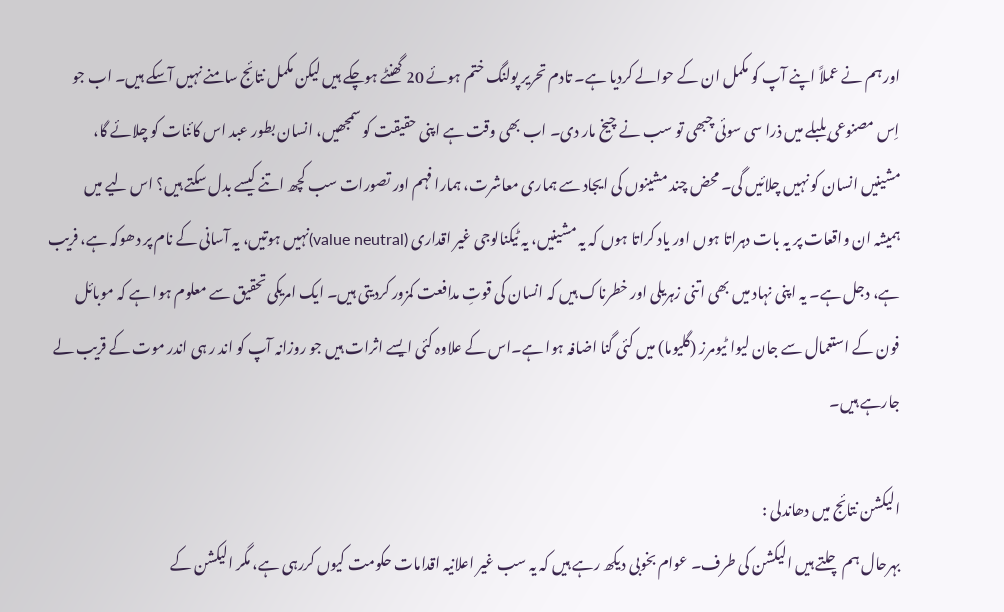اور ہم نے عملاً اپنے آپ کو مکمل ان کے حوالے کردیا ہے۔ تادم تحریر پولنگ ختم ہوئے 20 گھنٹے ہوچکے ہیں لیکن مکمل نتائج سامنے نہیں آسکے ہیں۔ اب جو اِس مصنوعی بلبلے میں ذرا سی سوئی چبھی تو سب نے چیخ مار دی۔ اب بھی وقت ہے اپنی حقیقت کو سمجھیں، انسان بطور عبد اس کائنات کو چلائے گا، مشینیں انسان کو نہیں چلائیں گی۔ محض چند مشینوں کی ایجاد سے ہماری معاشرت، ہمارا فہم اور تصورات سب کچھ اتنے کیسے بدل سکتے ہیں؟ اس لیے میں ہمیشہ ان واقعات پر یہ بات دہراتا ہوں اور یاد کراتا ہوں کہ یہ مشینیں، یہ ٹیکنالوجی غیر اقداری (value neutral)نہیں ہوتیں، یہ آسانی کے نام پر دھوکہ ہے، فریب ہے، دجل ہے۔ یہ اپنی نہاد میں بھی اتنی زہریلی اور خطرناک ہیں کہ انسان کی قوتِ مدافعت کمزور کردیتی ہیں۔ ایک امریکی تحقیق سے معلوم ہوا ہے کہ موبائل فون کے استعمال سے جان لیوا ٹیومرز (گلیوما) میں کئی گنا اضافہ ہوا ہے۔اس کے علاوہ کئی ایسے اثرات ہیں جو روزانہ آپ کو اند ر ہی اندر موت کے قریب لے جارہے ہیں۔

الیکشن نتائج میں دھاندلی :
بہرحال ہم چلتے ہیں الیکشن کی طرف۔ عوام بخوبی دیکھ رہے ہیں کہ یہ سب غیر اعلانیہ اقدامات حکومت کیوں کررہی ہے، مگر الیکشن کے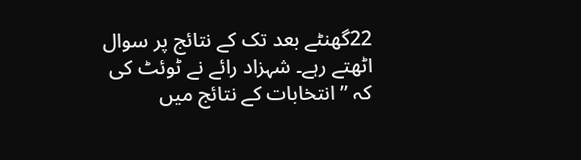22گھنٹے بعد تک کے نتائج پر سوال اٹھتے رہے۔ شہزاد رائے نے ٹوئٹ کی کہ ’’انتخابات کے نتائج میں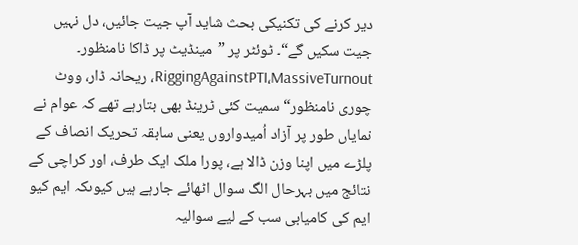دیر کرنے کی تکنیکی بحث شاید آپ جیت جائیں، دل نہیں جیت سکیں گے“۔ ٹوئٹر پر ”مینڈیٹ پر ڈاکا نامنظور۔ RiggingAgainstPTI،MassiveTurnout، ریحانہ ڈار، ووٹ چوری نامنظور“ سمیت کئی ٹرینڈ بھی بتارہے تھے کہ عوام نے نمایاں طور پر آزاد اُمیدواروں یعنی سابقہ تحریک انصاف کے پلڑے میں اپنا وزن ڈالا ہے، پورا ملک ایک طرف، اور کراچی کے نتائج میں بہرحال الگ سوال اٹھائے جارہے ہیں کیوںکہ ایم کیو ایم کی کامیابی سب کے لیے سوالیہ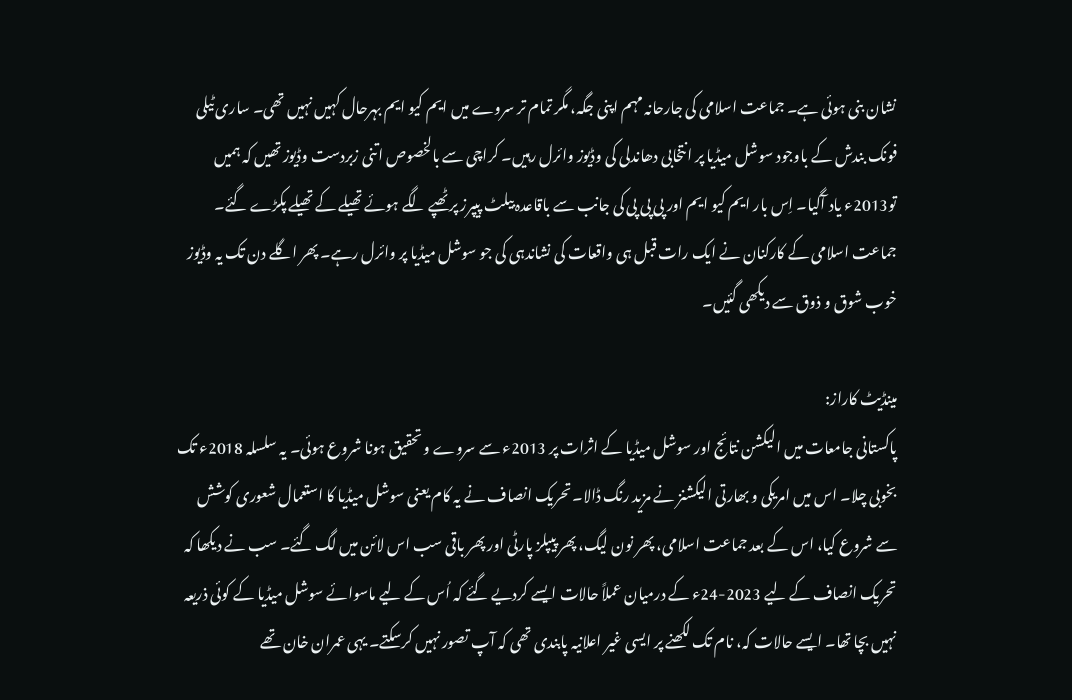نشان بنی ہوئی ہے۔ جماعت اسلامی کی جارحانہ مہم اپنی جگہ، مگر تمام تر سروے میں ایم کیو ایم بہرحال کہیں نہیں تھی۔ ساری ٹیلی فونک بندش کے باوجود سوشل میڈیا پر انتخابی دھاندلی کی وڈیوز وائرل رہیں۔ کراچی سے بالخصوص اتنی زبردست وڈیوز تھیں کہ ہمیں تو2013ء یاد آگیا۔ اِس بار ایم کیو ایم اور پی پی پی کی جانب سے باقاعدہ بیلٹ پیپرز پر ٹھپے لگے ہوئے تھیلے کے تھیلے پکڑے گئے۔ جماعت اسلامی کے کارکنان نے ایک رات قبل ہی واقعات کی نشاندہی کی جو سوشل میڈیا پر وائرل رہے۔ پھر اگلے دن تک یہ وڈیوز خوب شوق و ذوق سے دیکھی گئیں۔

مینڈیٹ کاراز:
پاکستانی جامعات میں الیکشن نتائج اور سوشل میڈیا کے اثرات پر 2013ء سے سروے و تحقیق ہونا شروع ہوئی۔ یہ سلسلہ 2018ء تک بخوبی چلا۔ اس میں امریکی و بھارتی الیکشنز نے مزید رنگ ڈالا۔ تحریک انصاف نے یہ کام یعنی سوشل میڈیا کا استعمال شعوری کوشش سے شروع کیا، اس کے بعد جماعت اسلامی، پھر نون لیگ، پھر پیپلز پارٹی اور پھر باقی سب اس لائن میں لگ گئے۔ سب نے دیکھا کہ تحریک انصاف کے لیے 2023-24ء کے درمیان عملاً حالات ایسے کردیے گئے کہ اُس کے لیے ماسوائے سوشل میڈیا کے کوئی ذریعہ نہیں بچا تھا۔ ایسے حالات کہ، نام تک لکھنے پر ایسی غیر اعلانیہ پابندی تھی کہ آپ تصور نہیں کرسکتے۔ یہی عمران خان تھے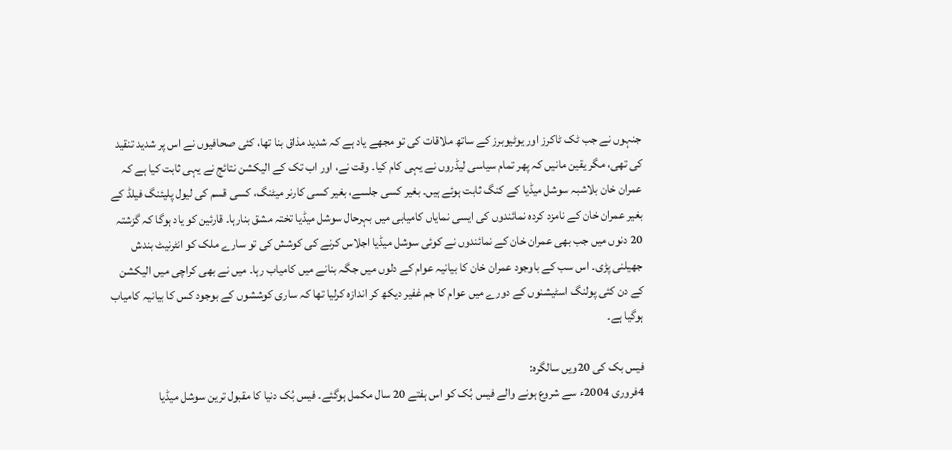جنہوں نے جب ٹک ٹاکرز اور یوٹیوبرز کے ساتھ ملاقات کی تو مجھے یاد ہے کہ شدید مذاق بنا تھا، کئی صحافیوں نے اس پر شدید تنقید کی تھی، مگر یقین مانیں کہ پھر تمام سیاسی لیڈروں نے یہی کام کیا۔ وقت نے، اور اب تک کے الیکشن نتائج نے یہی ثابت کیا ہے کہ عمران خان بلاشبہ سوشل میڈیا کے کنگ ثابت ہوئے ہیں۔ بغیر کسی جلسے، بغیر کسی کارنر میٹنگ، کسی قسم کی لیول پلیئنگ فیلڈ کے بغیر عمران خان کے نامزد کردہ نمائندوں کی ایسی نمایاں کامیابی میں بہرحال سوشل میڈیا تختہ مشق بنارہا۔ قارئین کو یاد ہوگا کہ گزشتہ 20 دنوں میں جب بھی عمران خان کے نمائندوں نے کوئی سوشل میڈیا اجلاس کرنے کی کوشش کی تو سارے ملک کو انٹرنیٹ بندش جھیلنی پڑی۔ اس سب کے باوجود عمران خان کا بیانیہ عوام کے دلوں میں جگہ بنانے میں کامیاب رہا۔ میں نے بھی کراچی میں الیکشن کے دن کئی پولنگ اسٹیشنوں کے دورے میں عوام کا جم غفیر دیکھ کر اندازہ کرلیا تھا کہ ساری کوششوں کے بوجود کس کا بیانیہ کامیاب ہوگیا ہے۔

فیس بک کی 20ویں سالگرہ:
4فروری 2004ء سے شروع ہونے والے فیس بُک کو اس ہفتے 20 سال مکمل ہوگئے۔ فیس بُک دنیا کا مقبول ترین سوشل میڈیا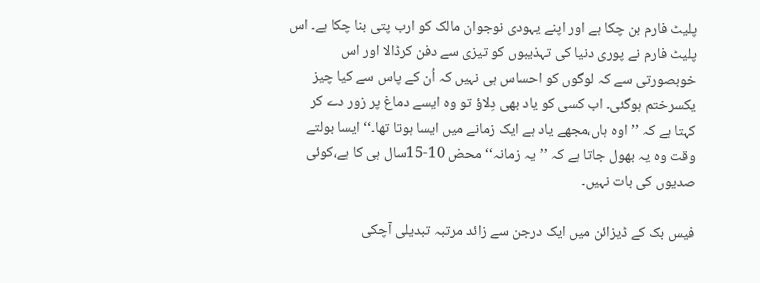پلیٹ فارم بن چکا ہے اور اپنے یہودی نوجوان مالک کو ارب پتی بنا چکا ہے۔ اس پلیٹ فارم نے پوری دنیا کی تہذیبوں کو تیزی سے دفن کرڈالا اور اس خوبصورتی سے کہ لوگوں کو احساس ہی نہیں کہ اُن کے پاس سے کیا چیز یکسرختم ہوگئی۔ اب کسی کو یاد بھی دِلاؤ تو وہ ایسے دماغ پر زور دے کر کہتا ہے کہ ’’ اوہ ہاں،مجھے یاد ہے ایک زمانے میں ایسا ہوتا تھا۔‘‘ ایسا بولتے وقت وہ یہ بھول جاتا ہے کہ ’’یہ زمانہ‘‘ محض 10-15سال ہی کا ہے،کوئی صدیوں کی بات نہیں۔

فیس بک کے ڈیزائن میں ایک درجن سے زائد مرتبہ تبدیلی آچکی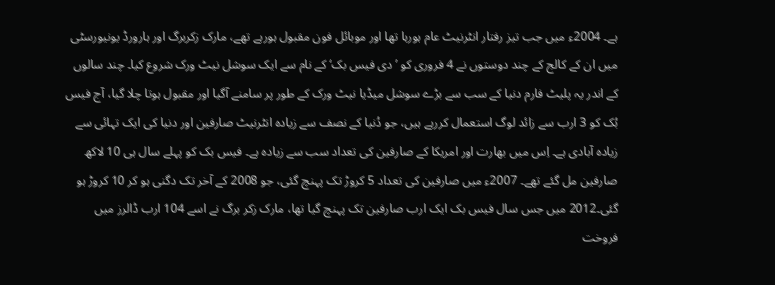ہے۔ 2004ء میں جب تیز رفتار انٹرنیٹ عام ہورہا تھا اور موبائل فون مقبول ہورہے تھے، مارک زکربرگ اور ہارورڈ یونیورسٹی میں ان کے کالج کے چند دوستوں نے 4 فروری کو ’دی فیس بک‘ کے نام سے ایک سوشل نیٹ ورک شروع کیا۔ چند سالوں کے اندر یہ پلیٹ فارم دنیا کے سب سے بڑے سوشل میڈیا نیٹ ورک کے طور پر سامنے آگیا اور مقبول ہوتا چلا گیا، آج فیس بُک کو 3 ارب سے زائد لوگ استعمال کررہے ہیں، جو دُنیا کے نصف سے زیادہ انٹرنیٹ صارفین اور دنیا کی ایک تہائی سے زیادہ آبادی ہے۔ اِس میں بھارت اور امریکا کے صارفین کی تعداد سب سے زیادہ ہے۔ فیس بک کو پہلے سال ہی 10 لاکھ صارفین مل گئے تھے۔ 2007ء میں صارفین کی تعداد 5 کروڑ تک پہنچ گئی، جو 2008 کے آخر تک دگنی ہو کر 10 کروڑ ہو گئی۔2012 میں جس سال فیس بک ایک ارب صارفین تک پہنچ گیا تھا، مارک زکر برگ نے اسے 104 ارب ڈالرز میں فروخت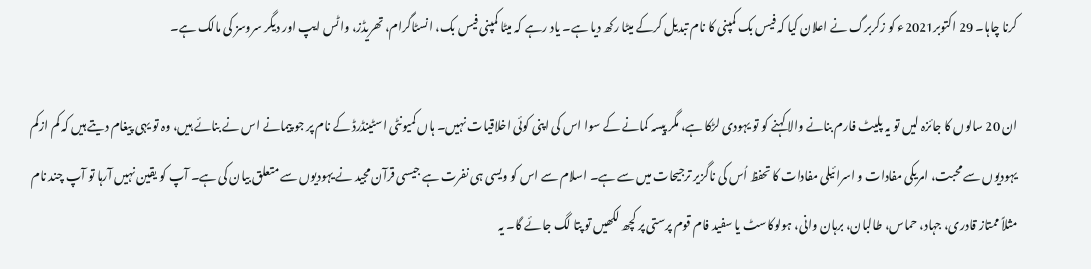کرنا چاہا۔ 29 اکتوبر2021ء کو زکربرگ نے اعلان کیا کہ فیس بک کمپنی کا نام تبدیل کرکے میٹا رکھ دیا ہے۔ یاد رہے کہ میٹا کمپنی فیس بک، انسٹاگرام، تھریڈز، واٹس ایپ اور دیگر سروسز کی مالک ہے۔

ان 20 سالوں کا جائزہ لیں تو یہ پلیٹ فارم بنانے والا کہنے کو تو یہودی لڑکا ہے، مگر پیسہ کمانے کے سوا اس کی اپنی کوئی اخلاقیات نہیں۔ ہاں کمیونٹی اسٹینڈرڈ کے نام پر جو پیمانے اس نے بنائے ہیں، وہ تو یہی پیغام دیتے ہیں کہ کم ازکم یہودیوں سے محبت، امریکی مفادات و اسرائیلی مفادات کا تحفظ اُس کی ناگزیر ترجیحات میں سے ہے۔ اسلام سے اس کو ویسی ہی نفرت ہے جیسی قرآن مجید نے یہودیوں سے متعلق بیان کی ہے۔ آپ کو یقین نہیں آرہا تو آپ چند نام مثلاً ممتاز قادری، جہاد، حماس، طالبان، برہان وانی، ہولوکاسٹ یا سفید فام قوم پرستی پر کچھ لکھیں تو پتا لگ جائے گا۔ یہ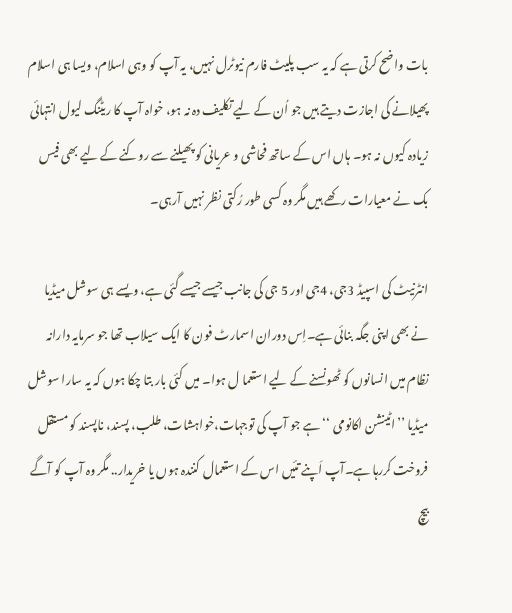بات واضح کرتی ہے کہ یہ سب پلیٹ فارم نیوٹرل نہیں، یہ آپ کو وہی اسلام، ویسا ہی اسلام پھیلانے کی اجازت دیتے ہیں جو اُن کے لیے تکلیف دہ نہ ہو، خواہ آپ کا ریٹنگ لیول انتہائی زیادہ کیوں نہ ہو۔ ہاں اس کے ساتھ فحاشی و عریانی کو پھیلنے سے روکنے کے لیے بھی فیس بک نے معیارات رکھے ہیں مگر وہ کسی طور رُکتی نظر نہیں آرہی۔

انٹرنیٹ کی اسپیڈ 3جی، 4جی اور 5 جی کی جانب جیسے جیسے گئی ہے، ویسے ہی سوشل میڈیا نے بھی اپنی جگہ بنائی ہے۔اِس دوران اسمارٹ فون کا ایک سیلاب تھا جو سرمایہ دارانہ نظام میں انسانوں کو ٹھونسنے کے لیے استعما ل ہوا۔ میں کئی بار بتا چکا ہوں کہ یہ سارا سوشل میڈیا ’’اٹینشن اکانومی ‘‘ ہے جو آپ کی توجہات،خواہشات، طلب، پسند، ناپسند کو مستقل فروخت کررہا ہے۔آپ اَپنے تئیں اس کے استعمال کنندہ ہوں یا خریدار.. مگر وہ آپ کو آگے بیچ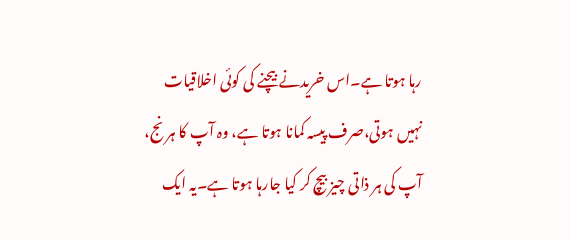رہا ہوتا ہے۔اس خریدنے بیچنے کی کوئی اخلاقیات نہیں ہوتی،صرف پیسہ کمانا ہوتا ہے، وہ آپ کا ہر نج، آپ کی ہر ذاتی چیز بیچ کر کیا جارہا ہوتا ہے۔یہ ایک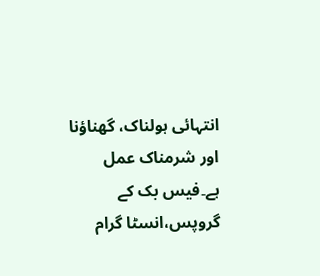انتہائی ہولناک، گھناؤنا اور شرمناک عمل ہے۔فیس بک کے گروپس،انسٹا گرام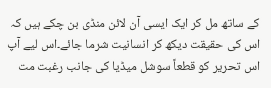کے ساتھ مل کر ایک ایسی آن لائن منڈی بن چکے ہیں کہ اس کی حقیقت دیکھ کر انسانیت شرما جائے۔اس لیے آپ اس تحریر کو قطعاً سوشل میڈیا کی جانب رغبت مت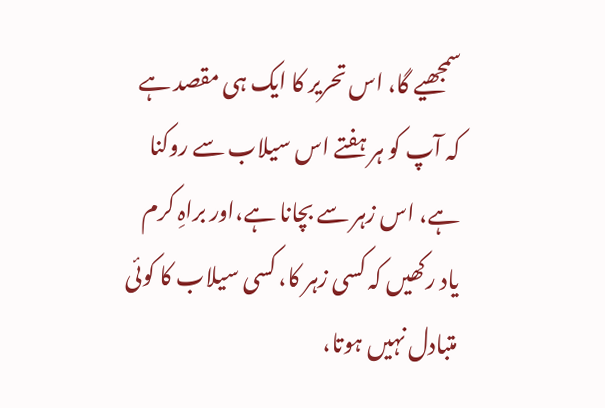سمجھیے گا، اس تحریر کا ایک ہی مقصد ہے کہ آپ کو ہر ہفتے اس سیلاب سے روکنا ہے، اس زہر سے بچانا ہے،اور براہِ کرم یاد رکھیں کہ کسی زہر کا، کسی سیلاب کا کوئی متبادل نہیں ہوتا،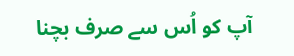آپ کو اُس سے صرف بچنا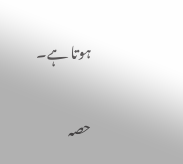ہوتا ہے۔

حصہ